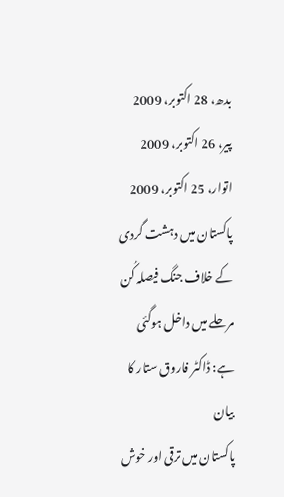بدھ، 28 اکتوبر، 2009
پیر، 26 اکتوبر، 2009
اتوار، 25 اکتوبر، 2009
پاکستان میں دہشت گردی کے خلاف جنگ فیصلہ کُن مرحلے میں داخل ہوگئی ہے: ڈاکٹر فاروق ستار کا بیان
پاکستان میں ترقی اور خوش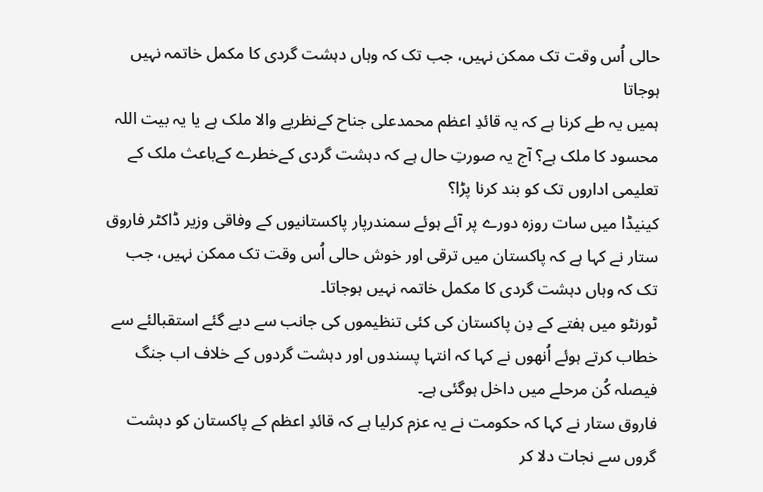حالی اُس وقت تک ممکن نہیں، جب تک کہ وہاں دہشت گردی کا مکمل خاتمہ نہیں ہوجاتا
ہمیں یہ طے کرنا ہے کہ یہ قائدِ اعظم محمدعلی جناح کےنظریے والا ملک ہے یا یہ بیت اللہ محسود کا ملک ہے؟ آج یہ صورتِ حال ہے کہ دہشت گردی کےخطرے کےباعث ملک کے تعلیمی اداروں تک کو بند کرنا پڑا؟
کینیڈا میں سات روزہ دورے پر آئے ہوئے سمندرپار پاکستانیوں کے وفاقی وزیر ڈاکٹر فاروق ستار نے کہا ہے کہ پاکستان میں ترقی اور خوش حالی اُس وقت تک ممکن نہیں، جب تک کہ وہاں دہشت گردی کا مکمل خاتمہ نہیں ہوجاتا۔
ٹورنٹو میں ہفتے کے دِن پاکستان کی کئی تنظیموں کی جانب سے دیے گئے استقبالئے سے خطاب کرتے ہوئے اُنھوں نے کہا کہ انتہا پسندوں اور دہشت گردوں کے خلاف اب جنگ فیصلہ کُن مرحلے میں داخل ہوگئی ہے۔
فاروق ستار نے کہا کہ حکومت نے یہ عزم کرلیا ہے کہ قائدِ اعظم کے پاکستان کو دہشت گروں سے نجات دلا کر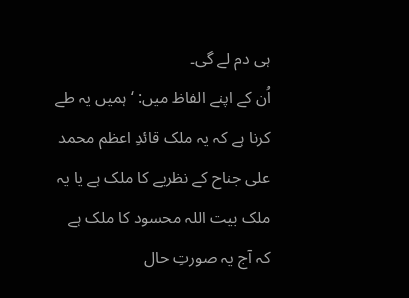ہی دم لے گی۔
اُن کے اپنے الفاظ میں: ‘ہمیں یہ طے کرنا ہے کہ یہ ملک قائدِ اعظم محمد علی جناح کے نظریے کا ملک ہے یا یہ ملک بیت اللہ محسود کا ملک ہے کہ آج یہ صورتِ حال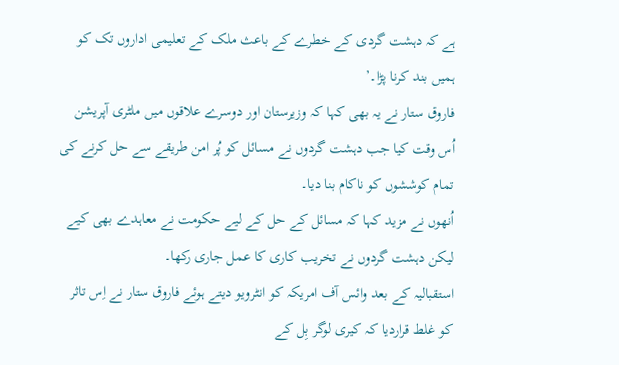ہے کہ دہشت گردی کے خطرے کے باعث ملک کے تعلیمی اداروں تک کو ہمیں بند کرنا پڑا۔’
فاروق ستار نے یہ بھی کہا کہ وزیرستان اور دوسرے علاقوں میں ملٹری آپریشن اُس وقت کیا جب دہشت گردوں نے مسائل کو پُر امن طریقے سے حل کرنے کی تمام کوششوں کو ناکام بنا دیا۔
اُنھوں نے مزید کہا کہ مسائل کے حل کے لیے حکومت نے معاہدے بھی کیے لیکن دہشت گردوں نے تخریب کاری کا عمل جاری رکھا۔
استقبالیہ کے بعد وائس آف امریکہ کو انٹرویو دیتے ہوئے فاروق ستار نے اِس تاثر کو غلط قراردیا کہ کیری لوگر بِل کے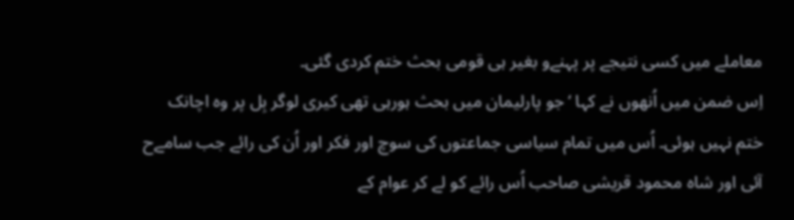معاملے میں کسی نتیجے پر پہنےو بغیر ہی قومی بحث ختم کردی گئی۔
اِس ضمن میں اُنھوں نے کہا ‘جو پارلیمان میں بحث ہورہی تھی کیری لوگر بِل پر وہ اچانک ختم نہیں ہوئی۔ اُس میں تمام سیاسی جماعتوں کی سوچ اور فکر اور اُن کی رائے جب سامےح آئی اور شاہ محمود قریشی صاحب اُس رائے کو لے کر عوام کے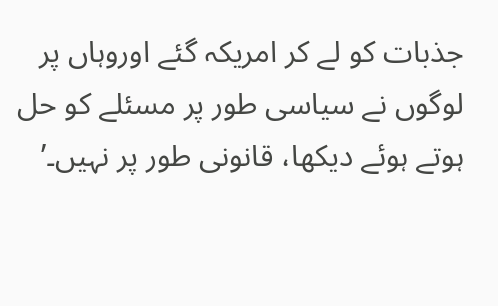جذبات کو لے کر امریکہ گئے اوروہاں پر لوگوں نے سیاسی طور پر مسئلے کو حل ہوتے ہوئے دیکھا، قانونی طور پر نہیں۔’